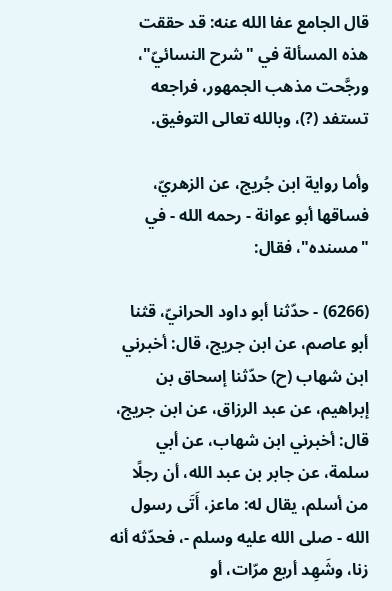قال الجامع عفا الله عنه: قد حققت هذه المسألة في "شرح النسائيّ"، ورجَّحت مذهب الجمهور، فراجعه تستفد (?)، وبالله تعالى التوفيق.

وأما رواية ابن جُريج، عن الزهريّ، فساقها أبو عوانة - رحمه الله - في "مسنده"، فقال:

(6266) - حدّثنا أبو داود الحرانيّ، قثنا أبو عاصم، عن ابن جريج، قال: أخبرني ابن شهاب (ح) حدّثنا إسحاق بن إبراهيم، عن عبد الرزاق، عن ابن جريج، قال: أخبرني ابن شهاب، عن أبي سلمة، عن جابر بن عبد الله، أن رجلًا من أسلم، يقال له: ماعز، أَتَى رسول الله - صلى الله عليه وسلم -، فحدّثه أنه زنا، وشَهِد أربع مرّات، أو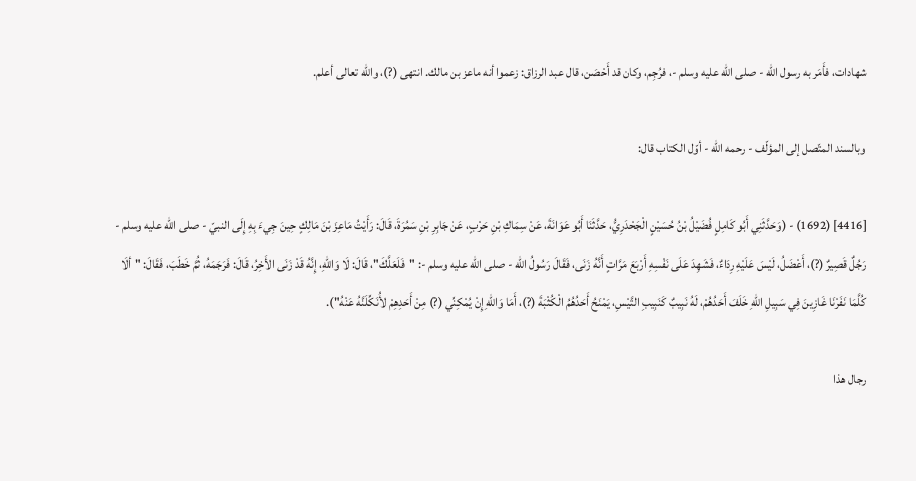شهادات، فأَمَر به رسول الله - صلى الله عليه وسلم -، فرُجِم، وكان قد أَحْصَن، قال عبد الرزاق: زعموا أنه ماعز بن مالك. انتهى (?)، والله تعالى أعلم.

وبالسند المتّصل إلى المؤلّف - رحمه الله - أوّل الكتاب قال:

[4416] (1692) - (وَحَدَّثَنِي أَبُو كَامِلٍ فُضَيْلُ بْنُ حُسَيْنٍ الْجَحْدَرِيُّ، حَدَّثَنَا أَبُو عَوَانَةَ، عَنْ سِمَاكِ بْنِ حَرْبٍ، عَنْ جَابِرِ بْنِ سَمُرَةَ، قَالَ: رَأَيْتُ مَاعِزَ بْنَ مَالِكٍ حِينَ جِيءَ بِهِ إِلَى النبيّ - صلى الله عليه وسلم - رَجُلٌ قَصِيرٌ (?)، أَعْضَلُ، لَيْسَ عَلَيْهِ رِدَاءٌ، فَشَهِدَ عَلَى نَفْسِهِ أَرْبَعَ مَرَّاتٍ أَنَّهُ زَنَى، فَقَالَ رَسُولُ الله - صلى الله عليه وسلم -: "فَلَعَلَّكَ"، قَالَ: لَا وَاللهِ، إِنَّهُ قَدْ زَنَى الأَخِرُ، قَالَ: فَرَجَمَهُ، ثُمَّ خَطَبَ، فَقَالَ: "ألَا كُلَّمَا نَفَرْنَا غَازِينَ فِي سَبِيلِ اللهِ خَلَفَ أَحَدُهُمْ، لَهُ نَبِيبٌ كَنَبِيبِ التَّيْسِ، يَمْنَحُ أَحَدُهُمُ الْكُثْبَةَ (?)، أَمَا وَاللهِ إِنْ يُمْكِنِّي (?) مِنْ أَحَدِهِمْ لأُنَكِّلَنَّهُ عَنْهُ").

رجال هذا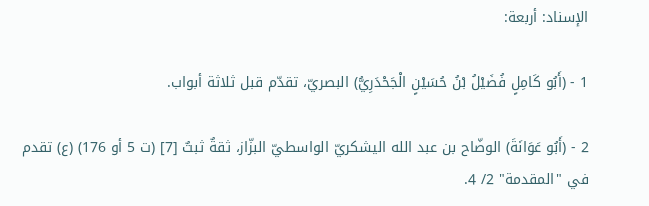الإسناد: أربعة:

1 - (أَبُو كَامِلٍ فُضَيْلُ بْنُ حُسَيْنٍ الْجَحْدَرِيُّ) البصريّ، تقدّم قبل ثلاثة أبواب.

2 - (أَبُو عَوَانَةَ) الوضّاح بن عبد الله اليشكريّ الواسطيّ البزّاز، ثقةٌ ثبتٌ [7] (ت 5 أو 176) (ع) تقدم في "المقدمة" 2/ 4.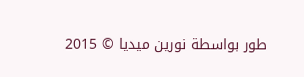طور بواسطة نورين ميديا © 2015